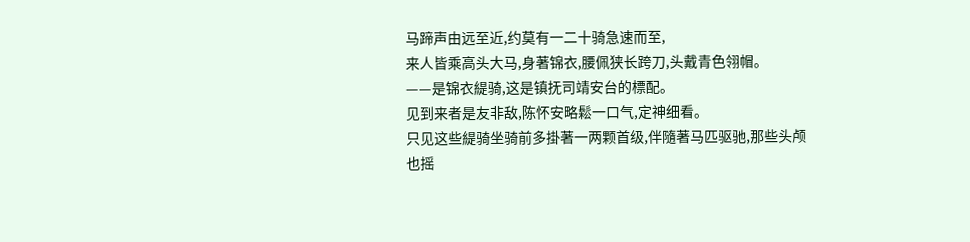马蹄声由远至近,约莫有一二十骑急速而至,
来人皆乘高头大马,身著锦衣,腰佩狭长跨刀,头戴青色翎帽。
——是锦衣緹骑,这是镇抚司靖安台的標配。
见到来者是友非敌,陈怀安略鬆一口气,定神细看。
只见这些緹骑坐骑前多掛著一两颗首级,伴隨著马匹驱驰,那些头颅也摇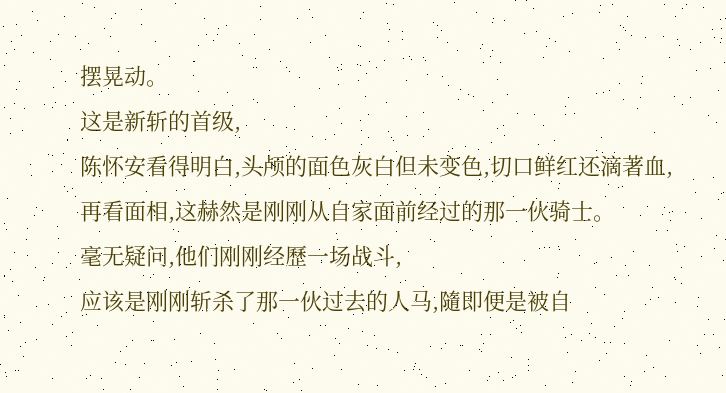摆晃动。
这是新斩的首级,
陈怀安看得明白,头颅的面色灰白但未变色,切口鲜红还滴著血,
再看面相,这赫然是刚刚从自家面前经过的那一伙骑士。
毫无疑问,他们刚刚经歷一场战斗,
应该是刚刚斩杀了那一伙过去的人马,隨即便是被自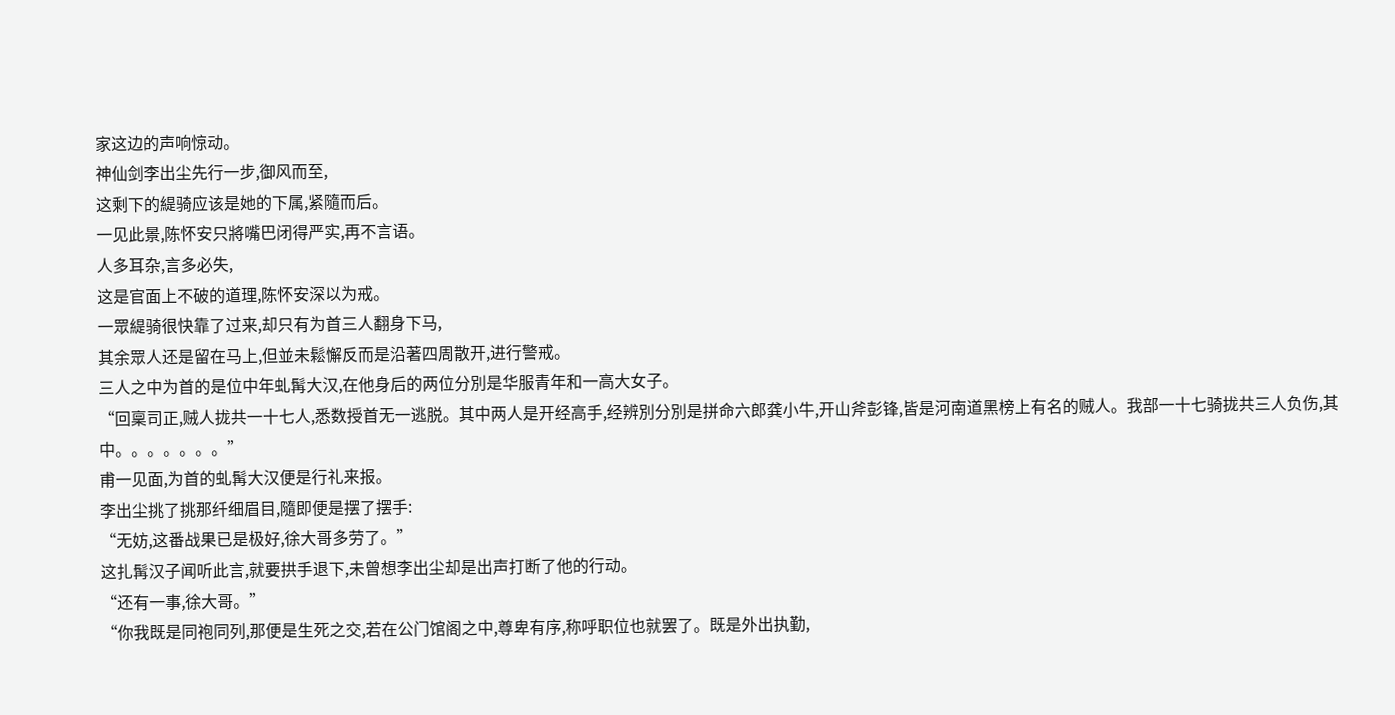家这边的声响惊动。
神仙剑李出尘先行一步,御风而至,
这剩下的緹骑应该是她的下属,紧隨而后。
一见此景,陈怀安只將嘴巴闭得严实,再不言语。
人多耳杂,言多必失,
这是官面上不破的道理,陈怀安深以为戒。
一眾緹骑很快靠了过来,却只有为首三人翻身下马,
其余眾人还是留在马上,但並未鬆懈反而是沿著四周散开,进行警戒。
三人之中为首的是位中年虬髯大汉,在他身后的两位分別是华服青年和一高大女子。
“回稟司正,贼人拢共一十七人,悉数授首无一逃脱。其中两人是开经高手,经辨別分別是拼命六郎龚小牛,开山斧彭锋,皆是河南道黑榜上有名的贼人。我部一十七骑拢共三人负伤,其中。。。。。。。”
甫一见面,为首的虬髯大汉便是行礼来报。
李出尘挑了挑那纤细眉目,隨即便是摆了摆手:
“无妨,这番战果已是极好,徐大哥多劳了。”
这扎髯汉子闻听此言,就要拱手退下,未曾想李出尘却是出声打断了他的行动。
“还有一事,徐大哥。”
“你我既是同袍同列,那便是生死之交,若在公门馆阁之中,尊卑有序,称呼职位也就罢了。既是外出执勤,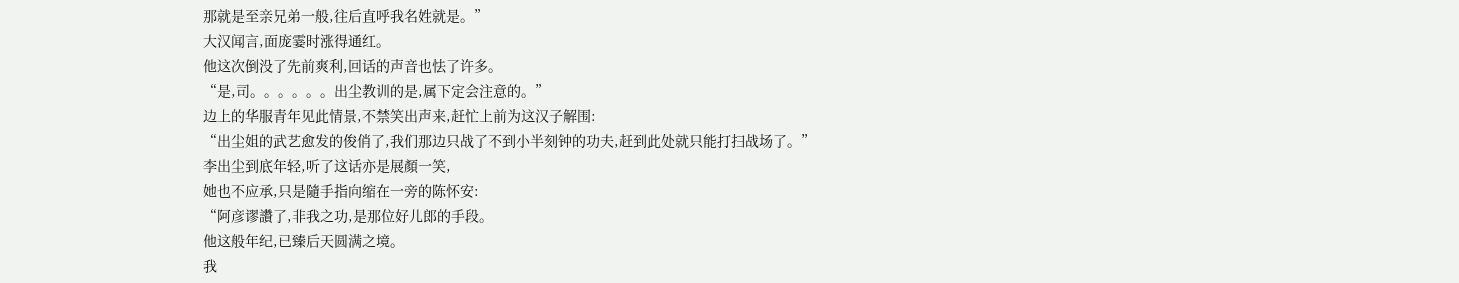那就是至亲兄弟一般,往后直呼我名姓就是。”
大汉闻言,面庞霎时涨得通红。
他这次倒没了先前爽利,回话的声音也怯了许多。
“是,司。。。。。。出尘教训的是,属下定会注意的。”
边上的华服青年见此情景,不禁笑出声来,赶忙上前为这汉子解围:
“出尘姐的武艺愈发的俊俏了,我们那边只战了不到小半刻钟的功夫,赶到此处就只能打扫战场了。”
李出尘到底年轻,听了这话亦是展顏一笑,
她也不应承,只是隨手指向缩在一旁的陈怀安:
“阿彦谬讚了,非我之功,是那位好儿郎的手段。
他这般年纪,已臻后天圆满之境。
我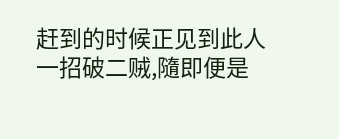赶到的时候正见到此人一招破二贼,隨即便是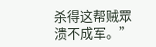杀得这帮贼眾溃不成军。”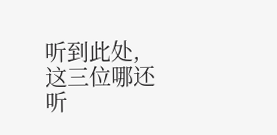听到此处,这三位哪还听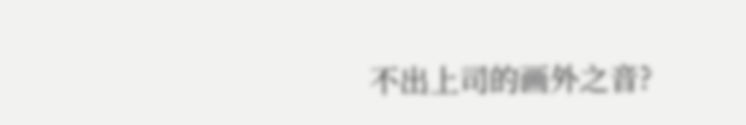不出上司的画外之音?